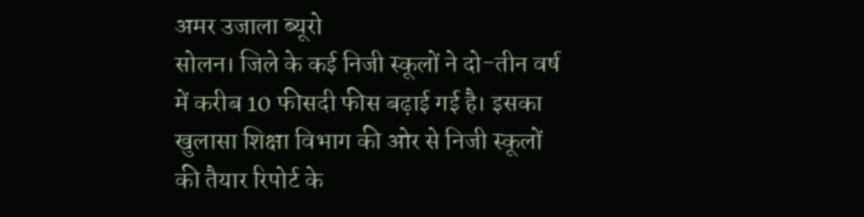अमर उजाला ब्यूरो
सोलन। जिले के कई निजी स्कूलों ने दो-तीन वर्ष में करीब 10 फीसदी फीस बढ़ाई गई है। इसका खुलासा शिक्षा विभाग की ओर से निजी स्कूलों की तैयार रिपोर्ट के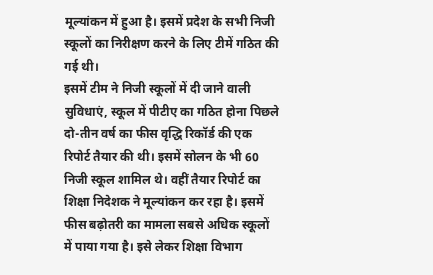मूल्यांकन में हुआ है। इसमें प्रदेश के सभी निजी स्कूलों का निरीक्षण करने के लिए टीमें गठित की गई थी।
इसमें टीम ने निजी स्कूलों में दी जाने वाली सुविधाएं, स्कूल में पीटीए का गठित होना पिछले दो-तीन वर्ष का फीस वृद्धि रिकॉर्ड की एक रिपोर्ट तैयार की थी। इसमें सोलन के भी 60 निजी स्कूल शामिल थे। वहीं तैयार रिपोर्ट का शिक्षा निदेशक ने मूल्यांकन कर रहा है। इसमें फीस बढ़ोतरी का मामला सबसे अधिक स्कूलों में पाया गया है। इसे लेकर शिक्षा विभाग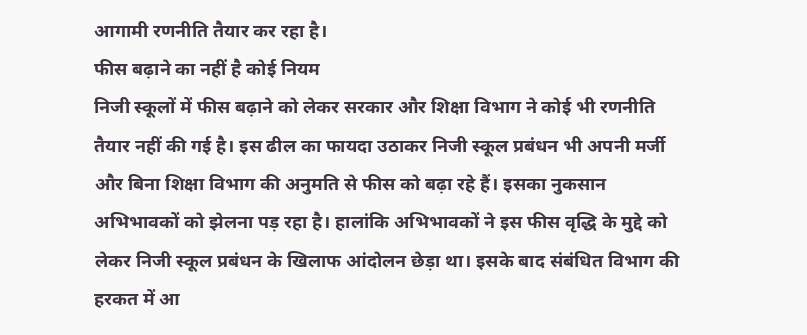आगामी रणनीति तैयार कर रहा है।
फीस बढ़ाने का नहीं है कोई नियम
निजी स्कूलों में फीस बढ़ाने को लेकर सरकार और शिक्षा विभाग ने कोई भी रणनीति तैयार नहीं की गई है। इस ढील का फायदा उठाकर निजी स्कूल प्रबंधन भी अपनी मर्जी और बिना शिक्षा विभाग की अनुमति से फीस को बढ़ा रहे हैं। इसका नुकसान अभिभावकों को झेलना पड़ रहा है। हालांकि अभिभावकों ने इस फीस वृद्धि के मुद्दे को लेकर निजी स्कूल प्रबंधन के खिलाफ आंदोलन छेड़ा था। इसके बाद संबंधित विभाग की हरकत में आ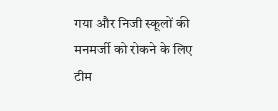गया और निजी स्कूलों की मनमर्जी को रोकने के लिए टीम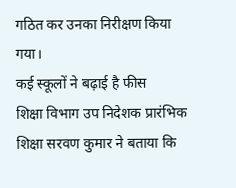गठित कर उनका निरीक्षण किया गया।
कई स्कूलों ने बढ़ाई है फीस
शिक्षा विभाग उप निदेशक प्रारंभिक शिक्षा सरवण कुमार ने बताया कि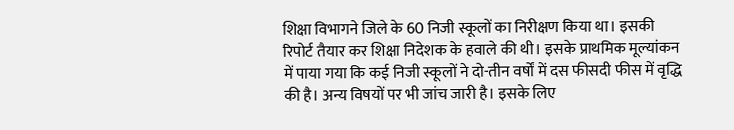शिक्षा विभागने जिले के 60 निजी स्कूलों का निरीक्षण किया था। इसकी रिपोर्ट तैयार कर शिक्षा निदेशक के हवाले की थी। इसके प्राथमिक मूल्यांकन में पाया गया कि कई निजी स्कूलों ने दो-तीन वर्षों में दस फीसदी फीस में वृद्धि की है। अन्य विषयों पर भी जांच जारी है। इसके लिए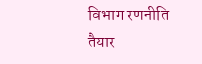विभाग रणनीति तैयार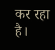कर रहा है।